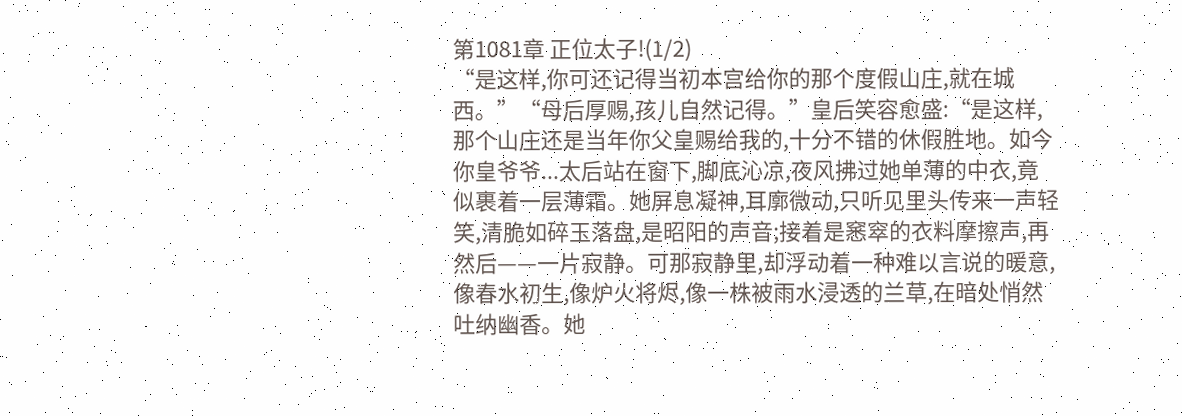第1081章 正位太子!(1/2)
“是这样,你可还记得当初本宫给你的那个度假山庄,就在城西。”“母后厚赐,孩儿自然记得。”皇后笑容愈盛:“是这样,那个山庄还是当年你父皇赐给我的,十分不错的休假胜地。如今你皇爷爷...太后站在窗下,脚底沁凉,夜风拂过她单薄的中衣,竟似裹着一层薄霜。她屏息凝神,耳廓微动,只听见里头传来一声轻笑,清脆如碎玉落盘,是昭阳的声音;接着是窸窣的衣料摩擦声,再然后——一片寂静。可那寂静里,却浮动着一种难以言说的暖意,像春水初生,像炉火将烬,像一株被雨水浸透的兰草,在暗处悄然吐纳幽香。她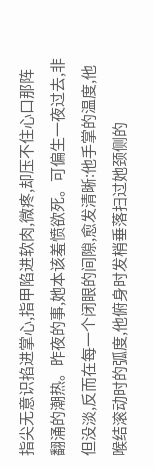指尖无意识掐进掌心,指甲陷进软肉,微疼,却压不住心口那阵翻涌的潮热。昨夜的事,她本该羞愤欲死。可偏生一夜过去,非但没淡,反而在每一个闭眼的间隙,愈发清晰:他手掌的温度,他喉结滚动时的弧度,他俯身时发梢垂落扫过她颈侧的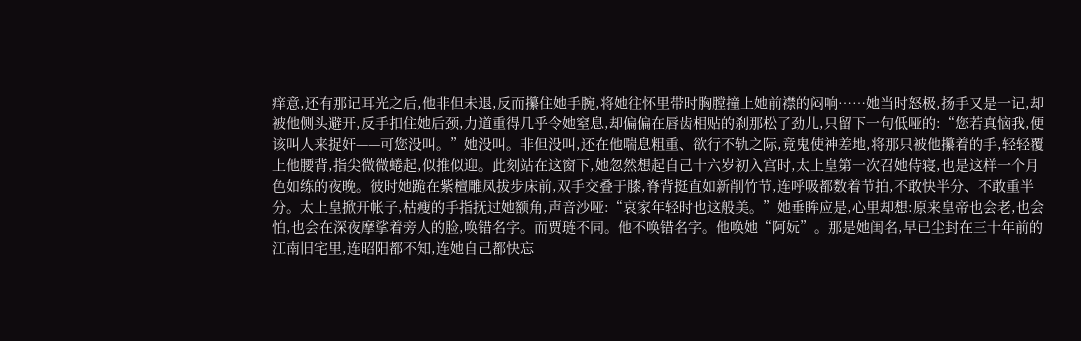痒意,还有那记耳光之后,他非但未退,反而攥住她手腕,将她往怀里带时胸膛撞上她前襟的闷响……她当时怒极,扬手又是一记,却被他侧头避开,反手扣住她后颈,力道重得几乎令她窒息,却偏偏在唇齿相贴的刹那松了劲儿,只留下一句低哑的:“您若真恼我,便该叫人来捉奸——可您没叫。”她没叫。非但没叫,还在他喘息粗重、欲行不轨之际,竟鬼使神差地,将那只被他攥着的手,轻轻覆上他腰背,指尖微微蜷起,似推似迎。此刻站在这窗下,她忽然想起自己十六岁初入宫时,太上皇第一次召她侍寝,也是这样一个月色如练的夜晚。彼时她跪在紫檀雕凤拔步床前,双手交叠于膝,脊背挺直如新削竹节,连呼吸都数着节拍,不敢快半分、不敢重半分。太上皇掀开帐子,枯瘦的手指抚过她额角,声音沙哑:“哀家年轻时也这般美。”她垂眸应是,心里却想:原来皇帝也会老,也会怕,也会在深夜摩挲着旁人的脸,唤错名字。而贾琏不同。他不唤错名字。他唤她“阿妧”。那是她闺名,早已尘封在三十年前的江南旧宅里,连昭阳都不知,连她自己都快忘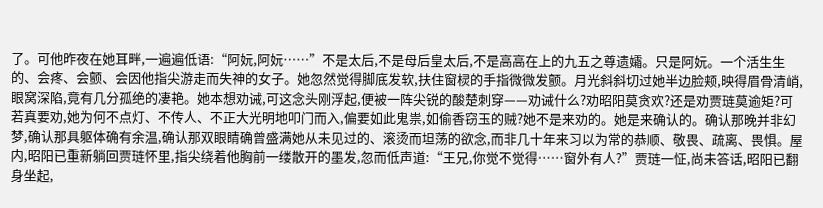了。可他昨夜在她耳畔,一遍遍低语:“阿妧,阿妧……”不是太后,不是母后皇太后,不是高高在上的九五之尊遗孀。只是阿妧。一个活生生的、会疼、会颤、会因他指尖游走而失神的女子。她忽然觉得脚底发软,扶住窗棂的手指微微发颤。月光斜斜切过她半边脸颊,映得眉骨清峭,眼窝深陷,竟有几分孤绝的凄艳。她本想劝诫,可这念头刚浮起,便被一阵尖锐的酸楚刺穿——劝诫什么?劝昭阳莫贪欢?还是劝贾琏莫逾矩?可若真要劝,她为何不点灯、不传人、不正大光明地叩门而入,偏要如此鬼祟,如偷香窃玉的贼?她不是来劝的。她是来确认的。确认那晚并非幻梦,确认那具躯体确有余温,确认那双眼睛确曾盛满她从未见过的、滚烫而坦荡的欲念,而非几十年来习以为常的恭顺、敬畏、疏离、畏惧。屋内,昭阳已重新躺回贾琏怀里,指尖绕着他胸前一缕散开的墨发,忽而低声道:“王兄,你觉不觉得……窗外有人?”贾琏一怔,尚未答话,昭阳已翻身坐起,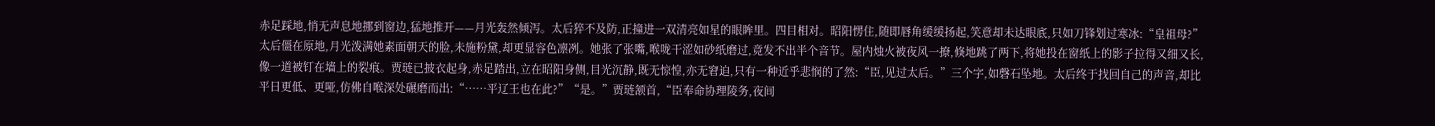赤足踩地,悄无声息地挪到窗边,猛地推开——月光轰然倾泻。太后猝不及防,正撞进一双清亮如星的眼眸里。四目相对。昭阳愣住,随即唇角缓缓扬起,笑意却未达眼底,只如刀锋划过寒冰:“皇祖母?”太后僵在原地,月光泼满她素面朝天的脸,未施粉黛,却更显容色凛冽。她张了张嘴,喉咙干涩如砂纸磨过,竟发不出半个音节。屋内烛火被夜风一撩,倏地跳了两下,将她投在窗纸上的影子拉得又细又长,像一道被钉在墙上的裂痕。贾琏已披衣起身,赤足踏出,立在昭阳身侧,目光沉静,既无惊惶,亦无窘迫,只有一种近乎悲悯的了然:“臣,见过太后。”三个字,如磬石坠地。太后终于找回自己的声音,却比平日更低、更哑,仿佛自喉深处碾磨而出:“……平辽王也在此?”“是。”贾琏颔首,“臣奉命协理陵务,夜间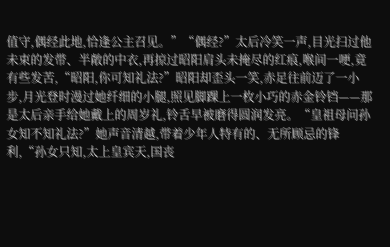值守,偶经此地,恰逢公主召见。”“偶经?”太后冷笑一声,目光扫过他未束的发带、半敞的中衣,再掠过昭阳肩头未掩尽的红痕,喉间一哽,竟有些发苦,“昭阳,你可知礼法?”昭阳却歪头一笑,赤足往前迈了一小步,月光登时漫过她纤细的小腿,照见脚踝上一枚小巧的赤金铃铛——那是太后亲手给她戴上的周岁礼,铃舌早被磨得圆润发亮。“皇祖母问孙女知不知礼法?”她声音清越,带着少年人特有的、无所顾忌的锋利,“孙女只知,太上皇宾天,国丧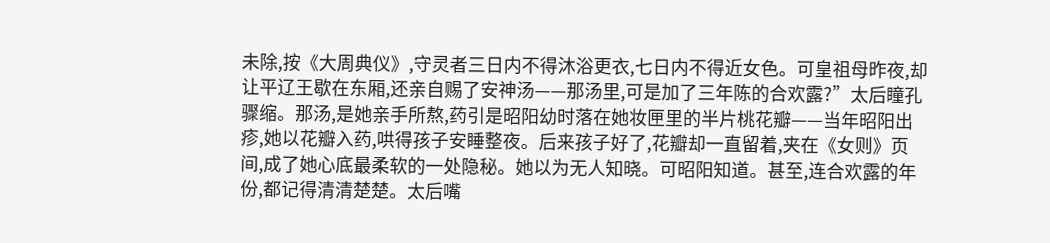未除,按《大周典仪》,守灵者三日内不得沐浴更衣,七日内不得近女色。可皇祖母昨夜,却让平辽王歇在东厢,还亲自赐了安神汤——那汤里,可是加了三年陈的合欢露?”太后瞳孔骤缩。那汤,是她亲手所熬,药引是昭阳幼时落在她妆匣里的半片桃花瓣——当年昭阳出疹,她以花瓣入药,哄得孩子安睡整夜。后来孩子好了,花瓣却一直留着,夹在《女则》页间,成了她心底最柔软的一处隐秘。她以为无人知晓。可昭阳知道。甚至,连合欢露的年份,都记得清清楚楚。太后嘴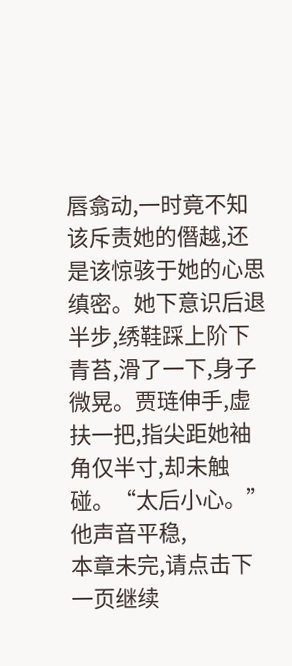唇翕动,一时竟不知该斥责她的僭越,还是该惊骇于她的心思缜密。她下意识后退半步,绣鞋踩上阶下青苔,滑了一下,身子微晃。贾琏伸手,虚扶一把,指尖距她袖角仅半寸,却未触碰。“太后小心。”他声音平稳,
本章未完,请点击下一页继续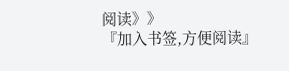阅读》》
『加入书签,方便阅读』